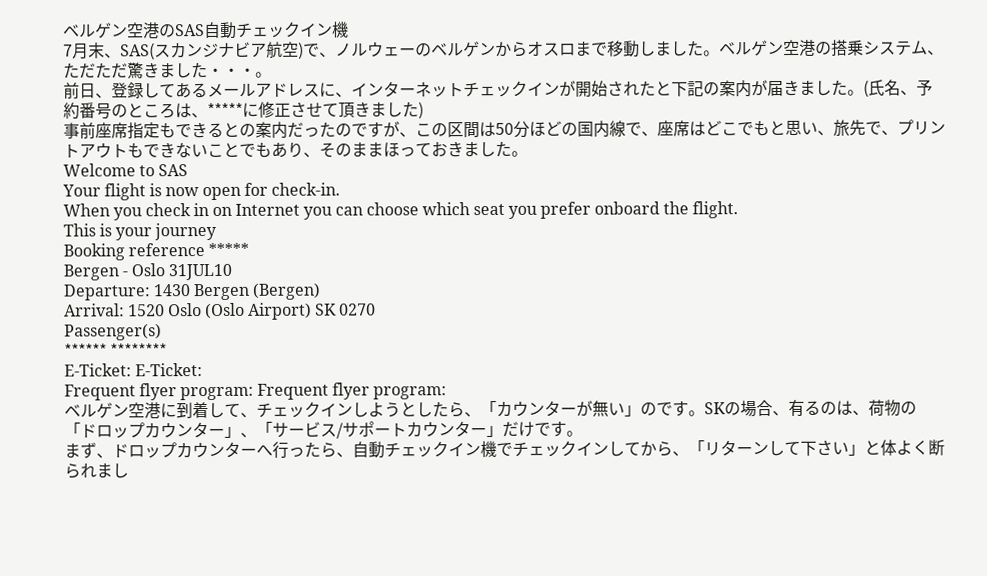ベルゲン空港のSAS自動チェックイン機
7月末、SAS(スカンジナビア航空)で、ノルウェーのベルゲンからオスロまで移動しました。ベルゲン空港の搭乗システム、ただただ驚きました・・・。
前日、登録してあるメールアドレスに、インターネットチェックインが開始されたと下記の案内が届きました。(氏名、予約番号のところは、*****に修正させて頂きました)
事前座席指定もできるとの案内だったのですが、この区間は50分ほどの国内線で、座席はどこでもと思い、旅先で、プリントアウトもできないことでもあり、そのままほっておきました。
Welcome to SAS
Your flight is now open for check-in.
When you check in on Internet you can choose which seat you prefer onboard the flight.
This is your journey
Booking reference *****
Bergen - Oslo 31JUL10
Departure: 1430 Bergen (Bergen)
Arrival: 1520 Oslo (Oslo Airport) SK 0270
Passenger(s)
****** ********
E-Ticket: E-Ticket:
Frequent flyer program: Frequent flyer program:
ベルゲン空港に到着して、チェックインしようとしたら、「カウンターが無い」のです。SKの場合、有るのは、荷物の「ドロップカウンター」、「サービス/サポートカウンター」だけです。
まず、ドロップカウンターへ行ったら、自動チェックイン機でチェックインしてから、「リターンして下さい」と体よく断られまし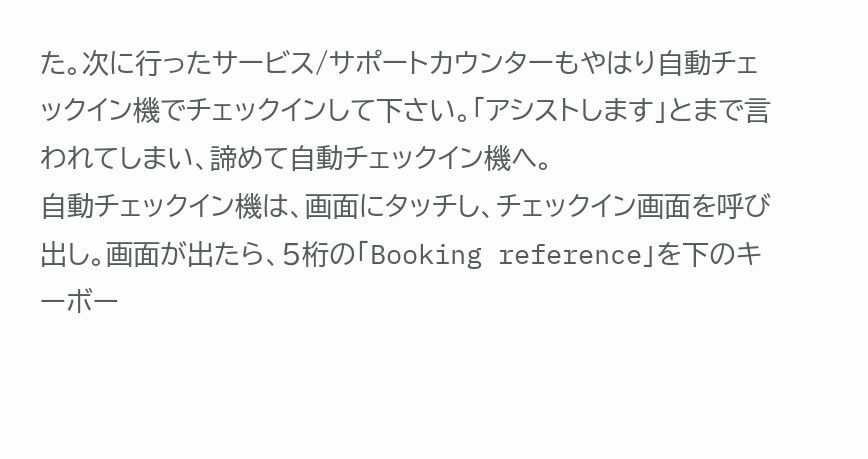た。次に行ったサービス/サポートカウンターもやはり自動チェックイン機でチェックインして下さい。「アシストします」とまで言われてしまい、諦めて自動チェックイン機へ。
自動チェックイン機は、画面にタッチし、チェックイン画面を呼び出し。画面が出たら、5桁の「Booking reference」を下のキーボー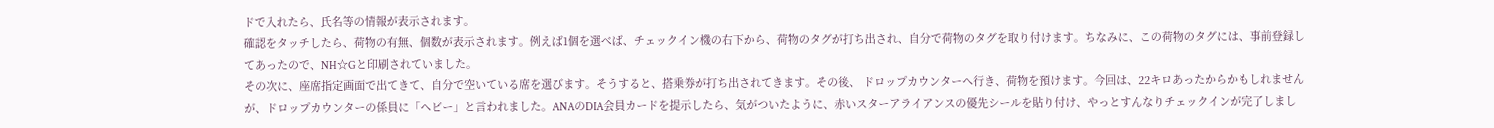ドで入れたら、氏名等の情報が表示されます。
確認をタッチしたら、荷物の有無、個数が表示されます。例えば1個を選べば、チェックイン機の右下から、荷物のタグが打ち出され、自分で荷物のタグを取り付けます。ちなみに、この荷物のタグには、事前登録してあったので、NH☆Gと印刷されていました。
その次に、座席指定画面で出てきて、自分で空いている席を選びます。そうすると、搭乗券が打ち出されてきます。その後、 ドロップカウンターへ行き、荷物を預けます。今回は、22キロあったからかもしれませんが、ドロップカウンターの係員に「ヘビー」と言われました。ANAのDIA会員カードを提示したら、気がついたように、赤いスターアライアンスの優先シールを貼り付け、やっとすんなりチェックインが完了しまし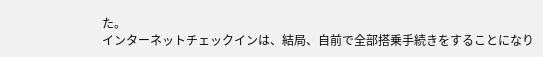た。
インターネットチェックインは、結局、自前で全部搭乗手続きをすることになり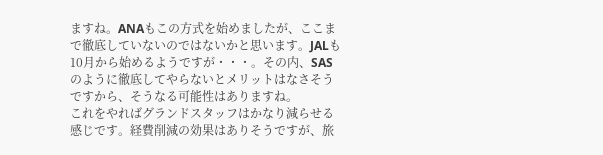ますね。ANAもこの方式を始めましたが、ここまで徹底していないのではないかと思います。JALも10月から始めるようですが・・・。その内、SASのように徹底してやらないとメリットはなさそうですから、そうなる可能性はありますね。
これをやればグランドスタッフはかなり減らせる感じです。経費削減の効果はありそうですが、旅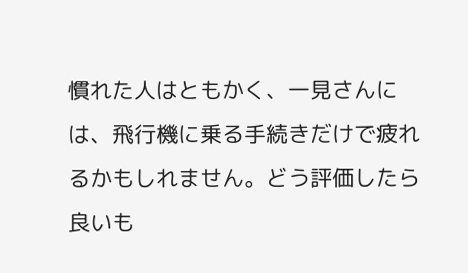慣れた人はともかく、一見さんには、飛行機に乗る手続きだけで疲れるかもしれません。どう評価したら良いも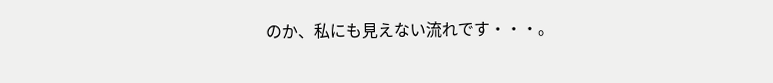のか、私にも見えない流れです・・・。